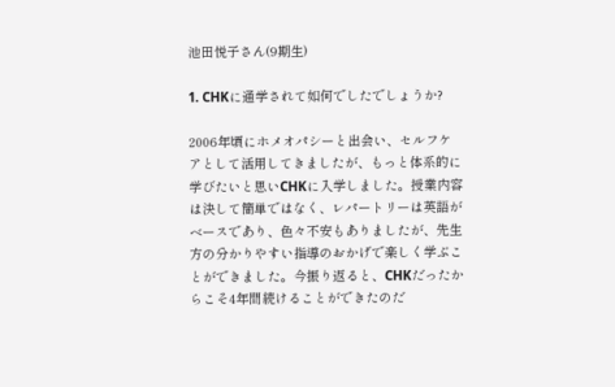池田悦子さん(9期生)

1. CHKに通学されて如何でしたでしょうか?

2006年頃にホメオパシーと出会い、セルフケアとして活用してきましたが、もっと体系的に学びたいと思いCHKに入学しました。授業内容は決して簡単ではなく、レパートリーは英語がベースであり、色々不安もありましたが、先生方の分かりやすい指導のおかげで楽しく学ぶことができました。今振り返ると、CHKだったからこそ4年間続けることができたのだ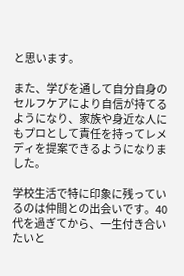と思います。

また、学びを通して自分自身のセルフケアにより自信が持てるようになり、家族や身近な人にもプロとして責任を持ってレメディを提案できるようになりました。

学校生活で特に印象に残っているのは仲間との出会いです。40代を過ぎてから、一生付き合いたいと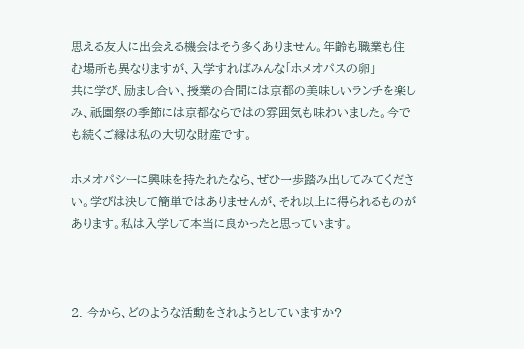思える友人に出会える機会はそう多くありません。年齢も職業も住む場所も異なりますが、入学すればみんな「ホメオパスの卵」
共に学び、励まし合い、授業の合間には京都の美味しいランチを楽しみ、祇園祭の季節には京都ならではの雰囲気も味わいました。今でも続くご縁は私の大切な財産です。

ホメオパシーに興味を持たれたなら、ぜひ一歩踏み出してみてください。学びは決して簡単ではありませんが、それ以上に得られるものがあります。私は入学して本当に良かったと思っています。



2. 今から、どのような活動をされようとしていますか?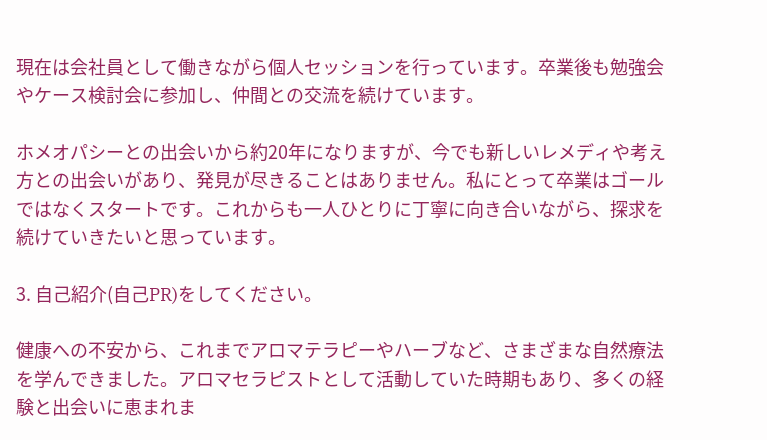現在は会社員として働きながら個人セッションを行っています。卒業後も勉強会やケース検討会に参加し、仲間との交流を続けています。

ホメオパシーとの出会いから約20年になりますが、今でも新しいレメディや考え方との出会いがあり、発見が尽きることはありません。私にとって卒業はゴールではなくスタートです。これからも一人ひとりに丁寧に向き合いながら、探求を続けていきたいと思っています。

3. 自己紹介(自己PR)をしてください。

健康への不安から、これまでアロマテラピーやハーブなど、さまざまな自然療法を学んできました。アロマセラピストとして活動していた時期もあり、多くの経験と出会いに恵まれま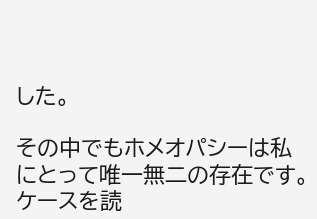した。

その中でもホメオパシーは私にとって唯一無二の存在です。ケースを読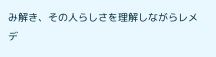み解き、その人らしさを理解しながらレメデ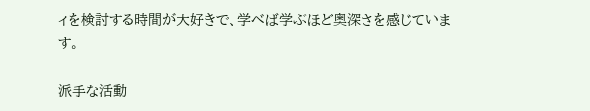ィを検討する時間が大好きで、学べば学ぶほど奥深さを感じています。

派手な活動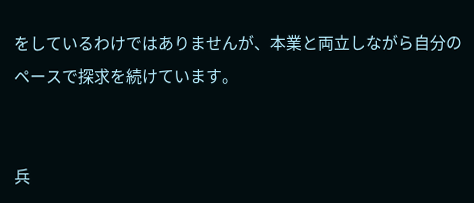をしているわけではありませんが、本業と両立しながら自分のペースで探求を続けています。


兵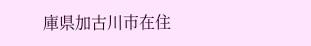庫県加古川市在住